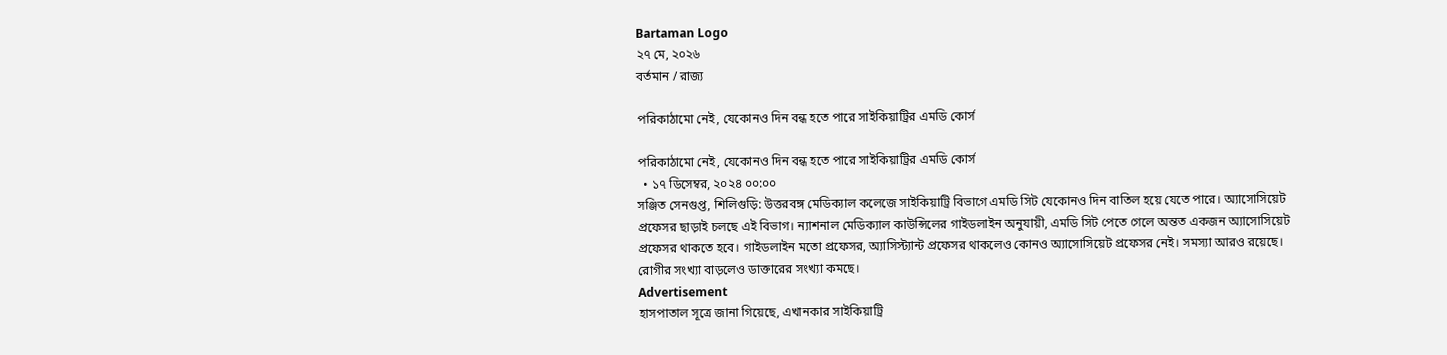Bartaman Logo
২৭ মে, ২০২৬
বর্তমান / রাজ্য

পরিকাঠামো নেই, যেকোনও দিন বন্ধ হতে পারে সাইকিয়াট্রির এমডি কোর্স

পরিকাঠামো নেই, যেকোনও দিন বন্ধ হতে পারে সাইকিয়াট্রির এমডি কোর্স
  • ১৭ ডিসেম্বর, ২০২৪ ০০:০০
সঞ্জিত সেনগুপ্ত, শিলিগুড়ি: উত্তরবঙ্গ মেডিক্যাল কলেজে সাইকিয়াট্রি বিভাগে এমডি সিট যেকোনও দিন বাতিল হয়ে যেতে পারে। অ্যাসোসিয়েট প্রফেসর ছাড়াই চলছে এই বিভাগ। ন্যাশনাল মেডিক্যাল কাউন্সিলের গাইডলাইন অনুযায়ী, এমডি সিট পেতে গেলে অন্তত একজন অ্যাসোসিয়েট প্রফেসর থাকতে হবে। গাইডলাইন মতো প্রফেসর, অ্যাসিস্ট্যান্ট প্রফেসর থাকলেও কোনও অ্যাসোসিয়েট প্রফেসর নেই। সমস্যা আরও রয়েছে। রোগীর সংখ্যা বাড়লেও ডাক্তারের সংখ্যা কমছে।
Advertisement
হাসপাতাল সূত্রে জানা গিয়েছে, এখানকার সাইকিয়াট্রি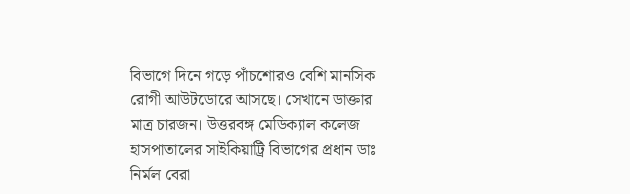বিভাগে দিনে গড়ে পাঁচশোরও বেশি মানসিক রোগী আউটডোরে আসছে। সেখানে ডাক্তার মাত্র চারজন। উত্তরবঙ্গ মেডিক্যাল কলেজ হাসপাতালের সাইকিয়াট্রি বিভাগের প্রধান ডাঃ নির্মল বেরা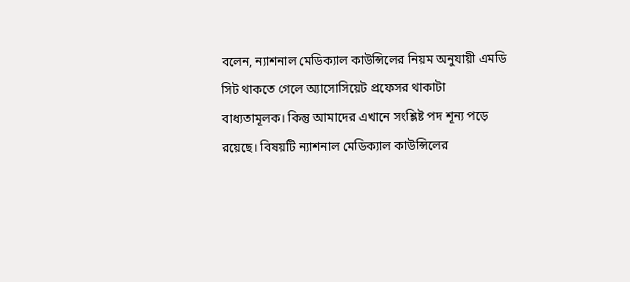বলেন, ন্যাশনাল মেডিক্যাল কাউন্সিলের নিয়ম অনুযায়ী এমডি সিট থাকতে গেলে অ্যাসোসিয়েট প্রফেসর থাকাটা বাধ্যতামূলক। কিন্তু আমাদের এখানে সংশ্লিষ্ট পদ শূন্য পড়ে রয়েছে। বিষয়টি ন্যাশনাল মেডিক্যাল কাউন্সিলের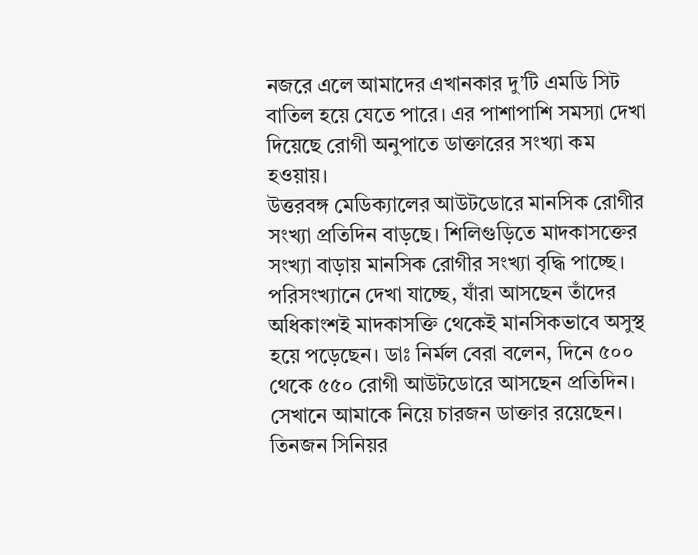নজরে এলে আমাদের এখানকার দু’টি এমডি সিট বাতিল হয়ে যেতে পারে। এর পাশাপাশি সমস্যা দেখা দিয়েছে রোগী অনুপাতে ডাক্তারের সংখ্যা কম হওয়ায়।
উত্তরবঙ্গ মেডিক্যালের আউটডোরে মানসিক রোগীর সংখ্যা প্রতিদিন বাড়ছে। শিলিগুড়িতে মাদকাসক্তের সংখ্যা বাড়ায় মানসিক রোগীর সংখ্যা বৃদ্ধি পাচ্ছে। পরিসংখ্যানে দেখা যাচ্ছে, যাঁরা আসছেন তাঁদের অধিকাংশই মাদকাসক্তি থেকেই মানসিকভাবে অসুস্থ হয়ে পড়েছেন। ডাঃ নির্মল বেরা বলেন, দিনে ৫০০ থেকে ৫৫০ রোগী আউটডোরে আসছেন প্রতিদিন। সেখানে আমাকে নিয়ে চারজন ডাক্তার রয়েছেন। তিনজন সিনিয়র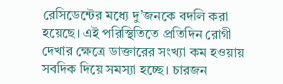রেসিডেন্টের মধ্যে দু’জনকে বদলি করা হয়েছে। এই পরিস্থিতিতে প্রতিদিন রোগী দেখার ক্ষেত্রে ডাক্তারের সংখ্যা কম হওয়ায় সবদিক দিয়ে সমস্যা হচ্ছে। চারজন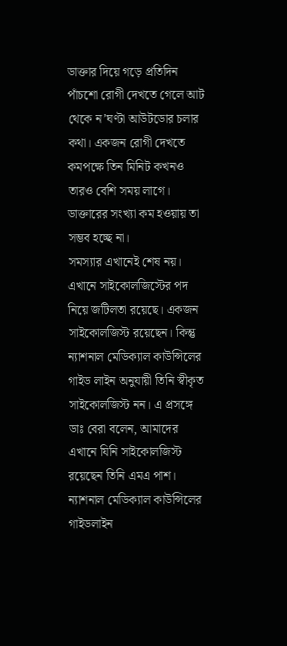ডাক্তার দিয়ে গড়ে প্রতিদিন পাঁচশো রোগী দেখতে গেলে আট থেকে ন’ঘণ্টা আউটডোর চলার কথা। একজন রোগী দেখতে কমপক্ষে তিন মিনিট কখনও তারও বেশি সময় লাগে। ডাক্তারের সংখ্যা কম হওয়ায় তা সম্ভব হচ্ছে না।
সমস্যার এখানেই শেষ নয়। এখানে সাইকোলজিস্টের পদ নিয়ে জটিলতা রয়েছে। একজন সাইকোলজিস্ট রয়েছেন। কিন্তু ন্যাশনাল মেডিক্যাল কাউন্সিলের গাইড লাইন অনুযায়ী তিনি স্বীকৃত সাইকোলজিস্ট নন। এ প্রসঙ্গে ডাঃ বেরা বলেন, আমাদের এখানে যিনি সাইকোলজিস্ট রয়েছেন তিনি এমএ পাশ। ন্যাশনাল মেডিক্যাল কাউন্সিলের গাইডলাইন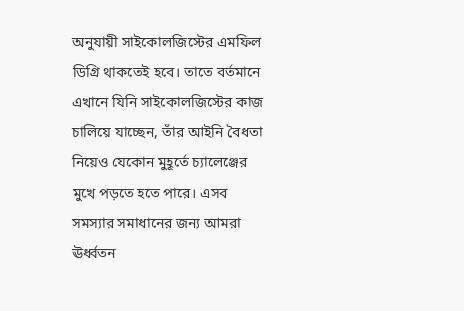অনুযায়ী সাইকোলজিস্টের এমফিল ডিগ্রি থাকতেই হবে। তাতে বর্তমানে এখানে যিনি সাইকোলজিস্টের কাজ চালিয়ে যাচ্ছেন, তাঁর আইনি বৈধতা নিয়েও যেকোন মুহূর্তে চ্যালেঞ্জের মুখে পড়তে হতে পারে। এসব সমস্যার সমাধানের জন্য আমরা ঊর্ধ্বতন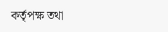কর্তৃপক্ষ তথা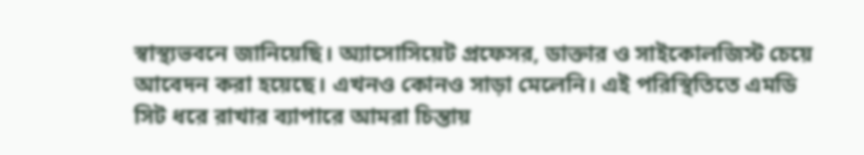স্বাস্থ্যভবনে জানিয়েছি। অ্যাসোসিয়েট প্রফেসর, ডাক্তার ও সাইকোলজিস্ট চেয়ে আবেদন করা হয়েছে। এখনও কোনও সাড়া মেলেনি। এই পরিস্থিতিতে এমডি সিট ধরে রাখার ব্যাপারে আমরা চিন্তায়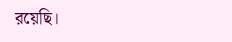রয়েছি।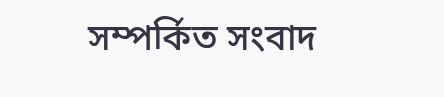সম্পর্কিত সংবাদ